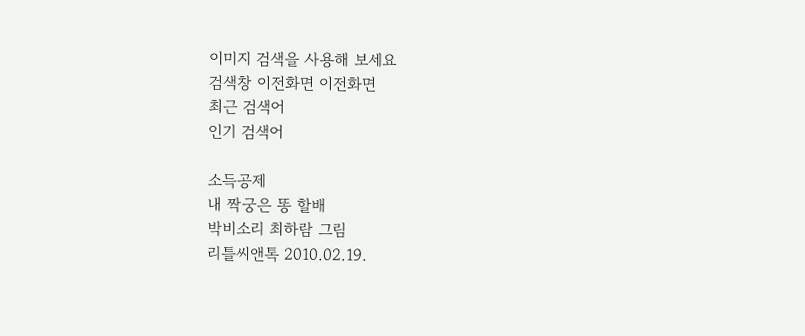이미지 검색을 사용해 보세요
검색창 이전화면 이전화면
최근 검색어
인기 검색어

소득공제
내 짝궁은 똥 할배
박비소리 최하람 그림
리틀씨앤톡 2010.02.19.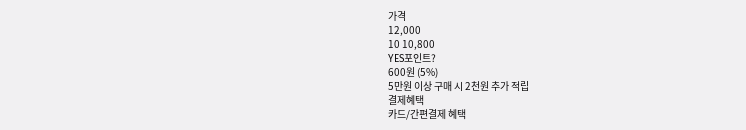가격
12,000
10 10,800
YES포인트?
600원 (5%)
5만원 이상 구매 시 2천원 추가 적립
결제혜택
카드/간편결제 혜택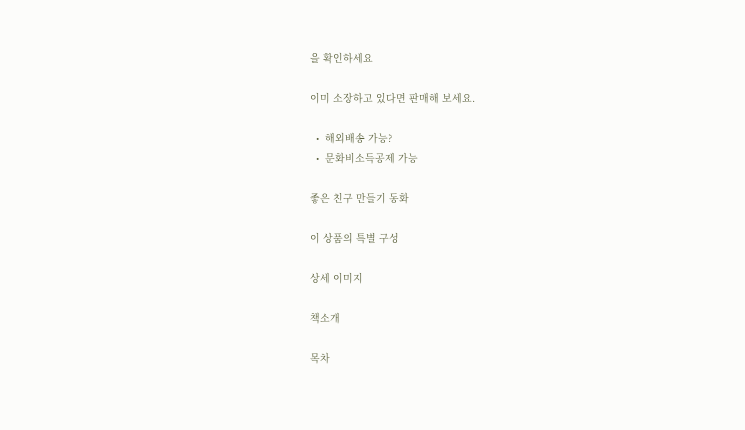을 확인하세요

이미 소장하고 있다면 판매해 보세요.

  •  해외배송 가능?
  •  문화비소득공제 가능

좋은 친구 만들기 동화

이 상품의 특별 구성

상세 이미지

책소개

목차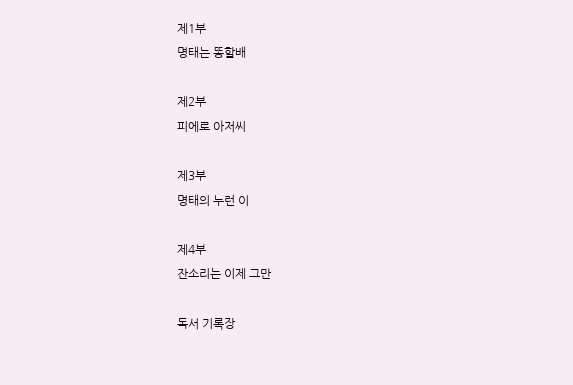제1부
명태는 똥할배

제2부
피에로 아저씨

제3부
명태의 누런 이

제4부
잔소리는 이제 그만

독서 기록장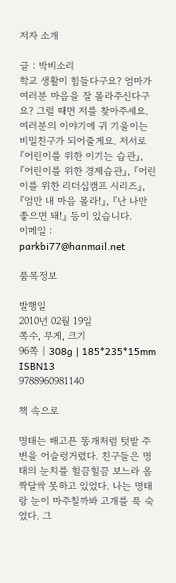저자 소개

글 : 박비소리
학교 생활이 힘들다구요? 엄마가 여러분 마음을 잘 몰라주신다구요? 그럴 때면 저를 찾아주세요. 여러분의 이야기에 귀 기울이는 비밀친구가 되어줄게요. 저서로 『어린이를 위한 이기는 습관』, 『어린이를 위한 경제습관』, 『어린이를 위한 리더십캠프 시리즈』, 『엄만 내 마음 몰라!』, 『난 나만 좋으면 돼!』 등이 있습니다.
이메일 : parkbi77@hanmail.net

품목정보

발행일
2010년 02월 19일
쪽수, 무게, 크기
96쪽 | 308g | 185*235*15mm
ISBN13
9788960981140

책 속으로

명태는 배고픈 똥개처럼 텃밭 주변을 어슬렁거렸다. 친구들은 명태의 눈치를 힐끔힐끔 보느라 옴짝달싹 못하고 있었다. 나는 명태랑 눈이 마주칠까봐 고개를 푹 숙였다. 그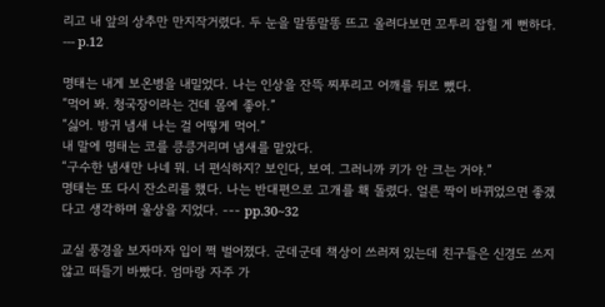리고 내 앞의 상추만 만지작거렸다. 두 눈을 말똥말똥 뜨고 올려다보면 꼬투리 잡힐 게 뻔하다. --- p.12

명태는 내게 보온병을 내밀었다. 나는 인상을 잔뜩 찌푸리고 어깨를 뒤로 뺐다.
“먹어 봐. 청국장이라는 건데 몸에 좋아.”
“싫어. 방귀 냄새 나는 걸 어떻게 먹어.”
내 말에 명태는 코를 킁킁거리며 냄새를 맡았다.
“구수한 냄새만 나네 뭐. 너 편식하지? 보인다, 보여. 그러니까 키가 안 크는 거야.”
명태는 또 다시 잔소리를 했다. 나는 반대편으로 고개를 홱 돌렸다. 얼른 짝이 바뀌었으면 좋겠다고 생각하며 울상을 지었다. --- pp.30~32

교실 풍경을 보자마자 입이 쩍 벌어졌다. 군데군데 책상이 쓰러져 있는데 친구들은 신경도 쓰지 않고 떠들기 바빴다. 엄마랑 자주 가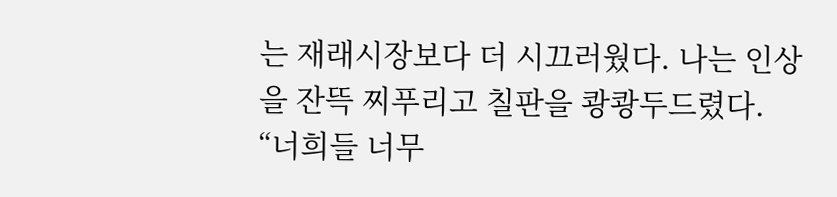는 재래시장보다 더 시끄러웠다. 나는 인상을 잔뜩 찌푸리고 칠판을 쾅쾅두드렸다.
“너희들 너무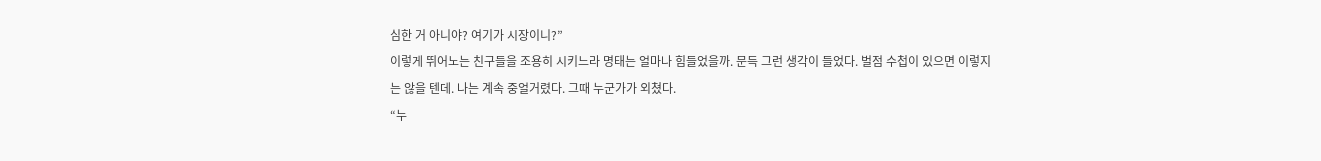심한 거 아니야? 여기가 시장이니?”
이렇게 뛰어노는 친구들을 조용히 시키느라 명태는 얼마나 힘들었을까. 문득 그런 생각이 들었다. 벌점 수첩이 있으면 이렇지는 않을 텐데. 나는 계속 중얼거렸다. 그때 누군가가 외쳤다.
“누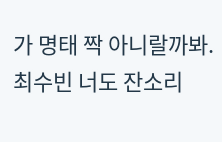가 명태 짝 아니랄까봐. 최수빈 너도 잔소리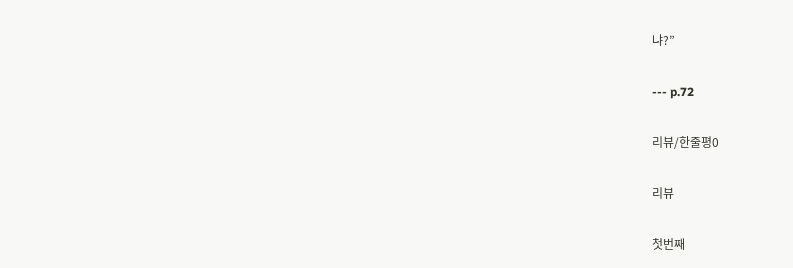냐?”

--- p.72

리뷰/한줄평0

리뷰

첫번째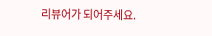리뷰어가 되어주세요.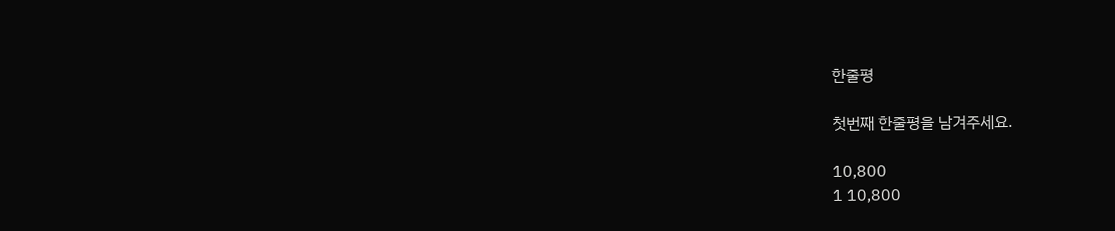한줄평

첫번째 한줄평을 남겨주세요.

10,800
1 10,800